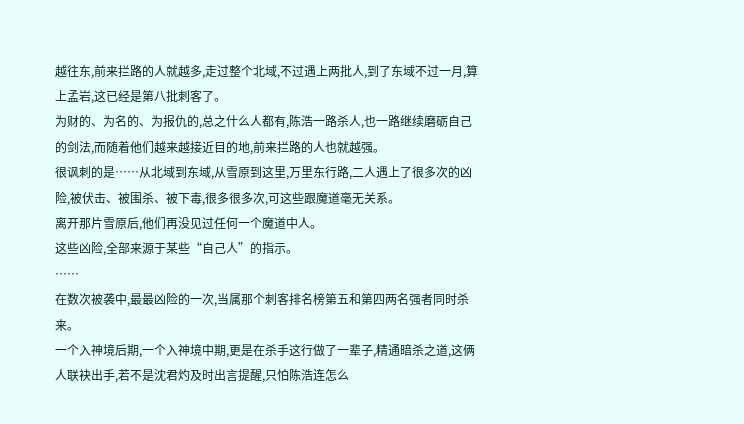越往东,前来拦路的人就越多,走过整个北域,不过遇上两批人,到了东域不过一月,算上孟岩,这已经是第八批刺客了。
为财的、为名的、为报仇的,总之什么人都有,陈浩一路杀人,也一路继续磨砺自己的剑法,而随着他们越来越接近目的地,前来拦路的人也就越强。
很讽刺的是……从北域到东域,从雪原到这里,万里东行路,二人遇上了很多次的凶险,被伏击、被围杀、被下毒,很多很多次,可这些跟魔道毫无关系。
离开那片雪原后,他们再没见过任何一个魔道中人。
这些凶险,全部来源于某些“自己人”的指示。
……
在数次被袭中,最最凶险的一次,当属那个刺客排名榜第五和第四两名强者同时杀来。
一个入神境后期,一个入神境中期,更是在杀手这行做了一辈子,精通暗杀之道,这俩人联袂出手,若不是沈君灼及时出言提醒,只怕陈浩连怎么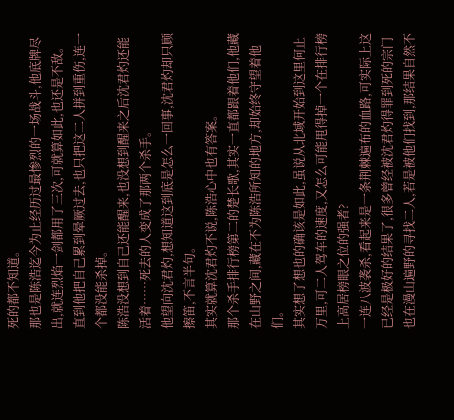死的都不知道。
那也是陈浩迄今为止经历过最惨烈的一场战斗,他底牌尽出,就连烈焰一剑都用了三次,可就算如此,也还是不敌。
直到他把自己累到晕厥过去,也只把这二人拼到重伤,连一个都没能杀掉。
陈浩没想到自己还能醒来,也没想到醒来之后沈君灼还能活着……死去的人变成了那两个杀手。
他望向沈君灼,想知道这到底是怎么一回事,沈君灼却只顾擦笛,不言半句。
其实就算沈君灼不说,陈浩心中也有答案。
那个杀手排行榜第二的楚长歌,其实一直都跟着他们,他藏在山野之间,藏在不为陈浩所知的地方,却始终守望着他们。
其实想了想也的确该是如此,虽说从北域开始到这里何止万里,可二人驾车的速度,又怎么可能甩得掉一个在排行榜上高居榜眼之位的强者?
一连八波袭杀,看起来是一条荆棘遍布的血路,可实际上这已经是极好的结果了,很多曾经被沈君灼得罪到死的宗门也在漫山遍野的寻找二人,若是被他们找到,那结果自然不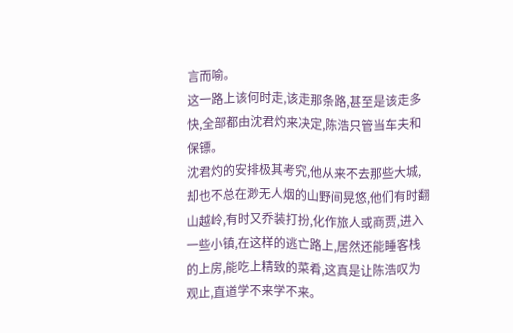言而喻。
这一路上该何时走,该走那条路,甚至是该走多快,全部都由沈君灼来决定,陈浩只管当车夫和保镖。
沈君灼的安排极其考究,他从来不去那些大城,却也不总在渺无人烟的山野间晃悠,他们有时翻山越岭,有时又乔装打扮,化作旅人或商贾,进入一些小镇,在这样的逃亡路上,居然还能睡客栈的上房,能吃上精致的菜肴,这真是让陈浩叹为观止,直道学不来学不来。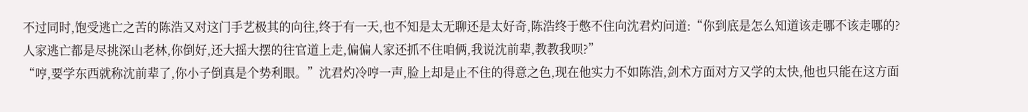不过同时,饱受逃亡之苦的陈浩又对这门手艺极其的向往,终于有一天,也不知是太无聊还是太好奇,陈浩终于憋不住向沈君灼问道:“你到底是怎么知道该走哪不该走哪的?人家逃亡都是尽挑深山老林,你倒好,还大摇大摆的往官道上走,偏偏人家还抓不住咱俩,我说沈前辈,教教我呗?”
“哼,要学东西就称沈前辈了,你小子倒真是个势利眼。”沈君灼冷哼一声,脸上却是止不住的得意之色,现在他实力不如陈浩,剑术方面对方又学的太快,他也只能在这方面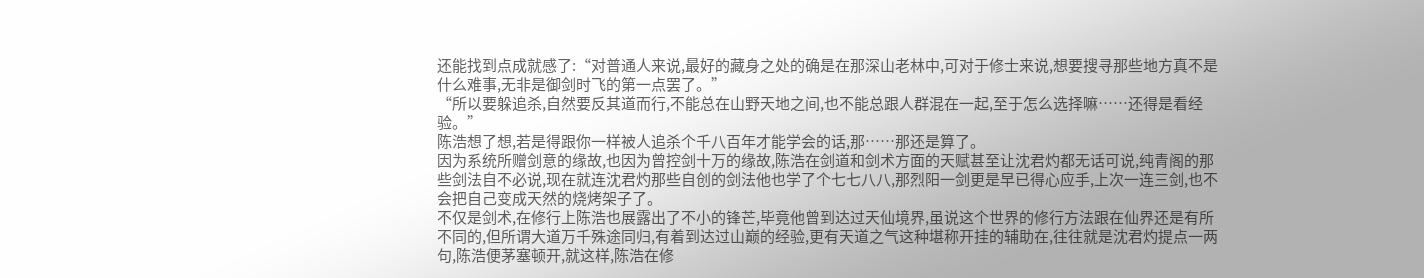还能找到点成就感了:“对普通人来说,最好的藏身之处的确是在那深山老林中,可对于修士来说,想要搜寻那些地方真不是什么难事,无非是御剑时飞的第一点罢了。”
“所以要躲追杀,自然要反其道而行,不能总在山野天地之间,也不能总跟人群混在一起,至于怎么选择嘛……还得是看经验。”
陈浩想了想,若是得跟你一样被人追杀个千八百年才能学会的话,那……那还是算了。
因为系统所赠剑意的缘故,也因为曾控剑十万的缘故,陈浩在剑道和剑术方面的天赋甚至让沈君灼都无话可说,纯青阁的那些剑法自不必说,现在就连沈君灼那些自创的剑法他也学了个七七八八,那烈阳一剑更是早已得心应手,上次一连三剑,也不会把自己变成天然的烧烤架子了。
不仅是剑术,在修行上陈浩也展露出了不小的锋芒,毕竟他曾到达过天仙境界,虽说这个世界的修行方法跟在仙界还是有所不同的,但所谓大道万千殊途同归,有着到达过山巅的经验,更有天道之气这种堪称开挂的辅助在,往往就是沈君灼提点一两句,陈浩便茅塞顿开,就这样,陈浩在修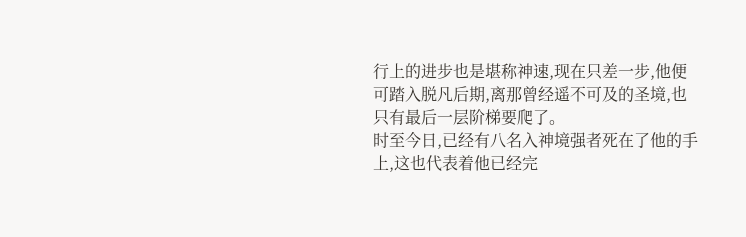行上的进步也是堪称神速,现在只差一步,他便可踏入脱凡后期,离那曾经遥不可及的圣境,也只有最后一层阶梯要爬了。
时至今日,已经有八名入神境强者死在了他的手上,这也代表着他已经完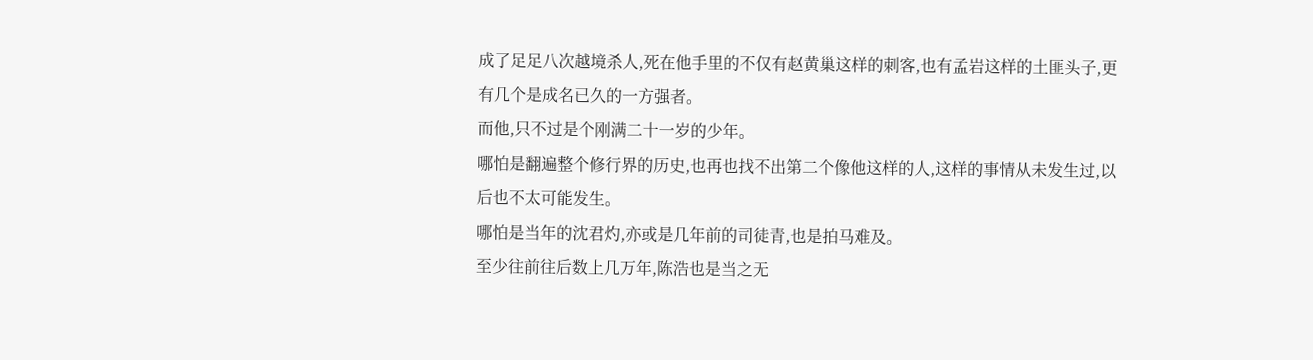成了足足八次越境杀人,死在他手里的不仅有赵黄巢这样的刺客,也有孟岩这样的土匪头子,更有几个是成名已久的一方强者。
而他,只不过是个刚满二十一岁的少年。
哪怕是翻遍整个修行界的历史,也再也找不出第二个像他这样的人,这样的事情从未发生过,以后也不太可能发生。
哪怕是当年的沈君灼,亦或是几年前的司徒青,也是拍马难及。
至少往前往后数上几万年,陈浩也是当之无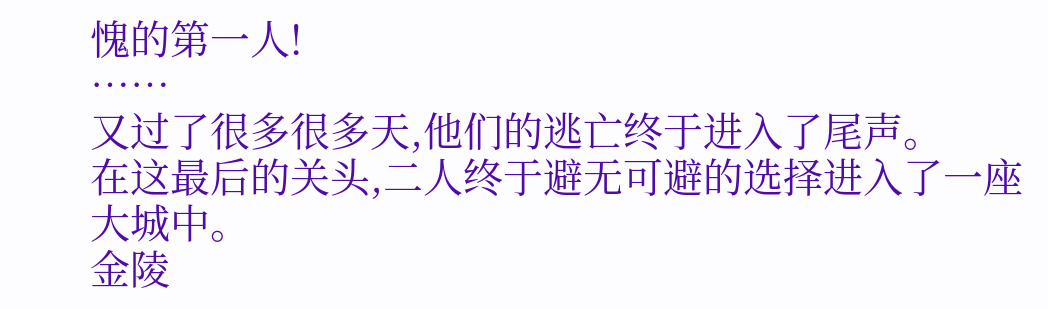愧的第一人!
……
又过了很多很多天,他们的逃亡终于进入了尾声。
在这最后的关头,二人终于避无可避的选择进入了一座大城中。
金陵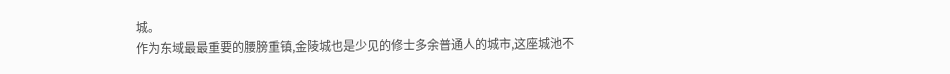城。
作为东域最最重要的腰膀重镇,金陵城也是少见的修士多余普通人的城市,这座城池不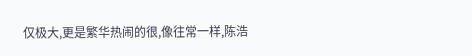仅极大,更是繁华热闹的很,像往常一样,陈浩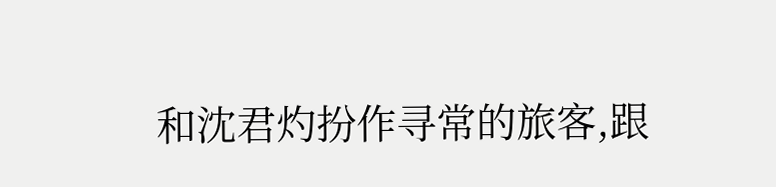和沈君灼扮作寻常的旅客,跟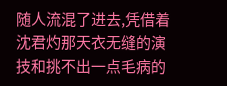随人流混了进去,凭借着沈君灼那天衣无缝的演技和挑不出一点毛病的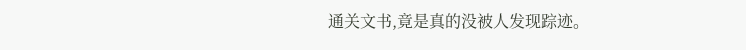通关文书,竟是真的没被人发现踪迹。